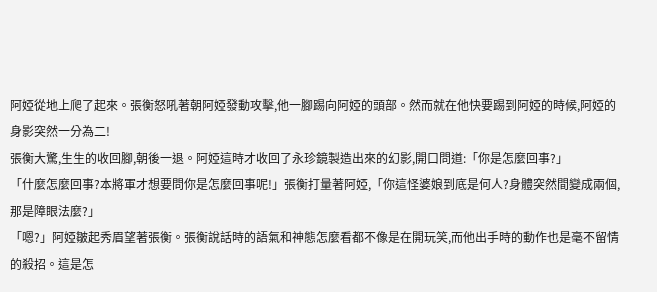阿婭從地上爬了起來。張衡怒吼著朝阿婭發動攻擊,他一腳踢向阿婭的頭部。然而就在他快要踢到阿婭的時候,阿婭的身影突然一分為二!
張衡大驚,生生的收回腳,朝後一退。阿婭這時才收回了永珍鏡製造出來的幻影,開口問道:「你是怎麼回事?」
「什麼怎麼回事?本將軍才想要問你是怎麼回事呢!」張衡打量著阿婭,「你這怪婆娘到底是何人?身體突然間變成兩個,那是障眼法麼?」
「嗯?」阿婭皺起秀眉望著張衡。張衡說話時的語氣和神態怎麼看都不像是在開玩笑,而他出手時的動作也是毫不留情的殺招。這是怎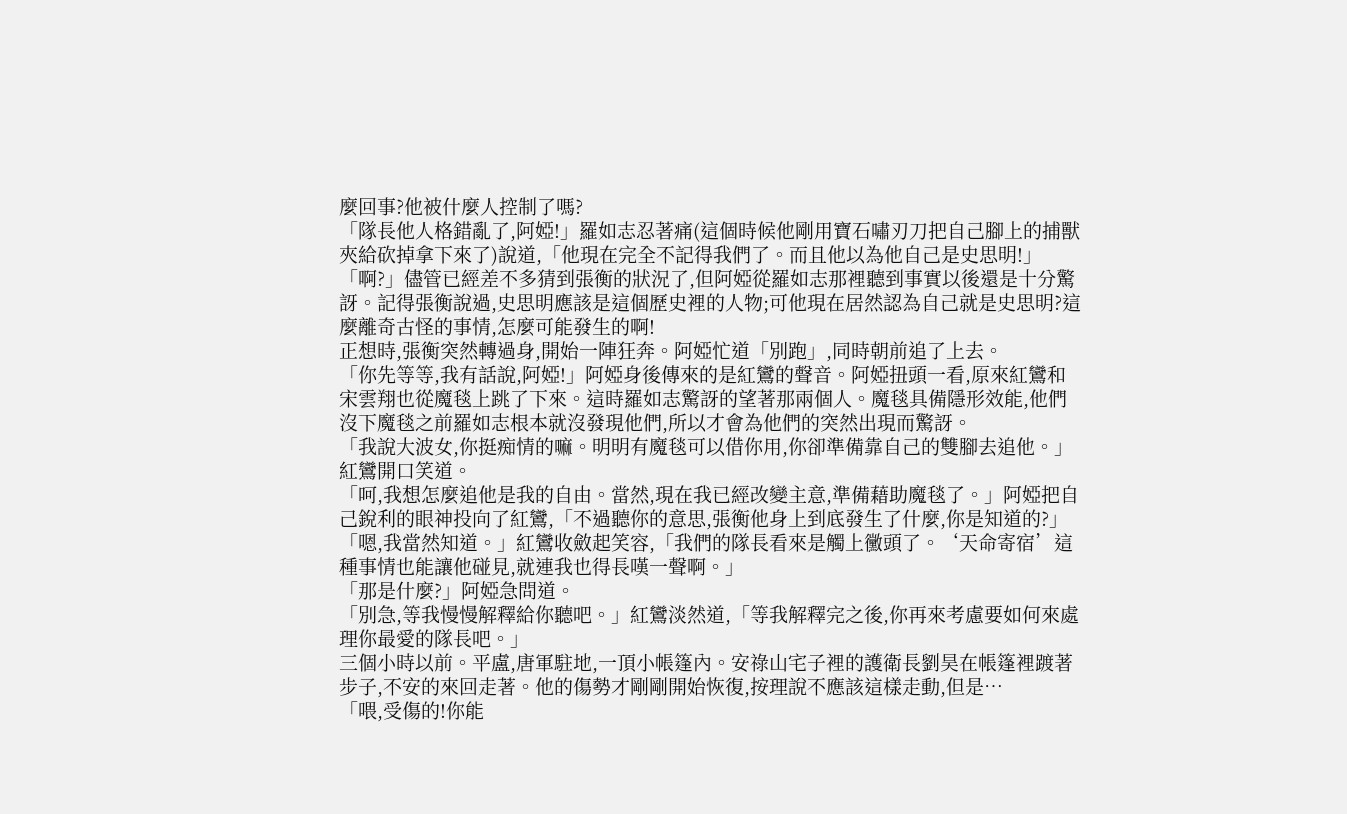麼回事?他被什麼人控制了嗎?
「隊長他人格錯亂了,阿婭!」羅如志忍著痛(這個時候他剛用寶石嘯刃刀把自己腳上的捕獸夾給砍掉拿下來了)說道,「他現在完全不記得我們了。而且他以為他自己是史思明!」
「啊?」儘管已經差不多猜到張衡的狀況了,但阿婭從羅如志那裡聽到事實以後還是十分驚訝。記得張衡說過,史思明應該是這個歷史裡的人物;可他現在居然認為自己就是史思明?這麼離奇古怪的事情,怎麼可能發生的啊!
正想時,張衡突然轉過身,開始一陣狂奔。阿婭忙道「別跑」,同時朝前追了上去。
「你先等等,我有話說,阿婭!」阿婭身後傳來的是紅鸞的聲音。阿婭扭頭一看,原來紅鸞和宋雲翔也從魔毯上跳了下來。這時羅如志驚訝的望著那兩個人。魔毯具備隱形效能,他們沒下魔毯之前羅如志根本就沒發現他們,所以才會為他們的突然出現而驚訝。
「我說大波女,你挺痴情的嘛。明明有魔毯可以借你用,你卻準備靠自己的雙腳去追他。」紅鸞開口笑道。
「呵,我想怎麼追他是我的自由。當然,現在我已經改變主意,準備藉助魔毯了。」阿婭把自己銳利的眼神投向了紅鸞,「不過聽你的意思,張衡他身上到底發生了什麼,你是知道的?」
「嗯,我當然知道。」紅鸞收斂起笑容,「我們的隊長看來是觸上黴頭了。‘天命寄宿’這種事情也能讓他碰見,就連我也得長嘆一聲啊。」
「那是什麼?」阿婭急問道。
「別急,等我慢慢解釋給你聽吧。」紅鸞淡然道,「等我解釋完之後,你再來考慮要如何來處理你最愛的隊長吧。」
三個小時以前。平盧,唐軍駐地,一頂小帳篷內。安祿山宅子裡的護衛長劉昊在帳篷裡踱著步子,不安的來回走著。他的傷勢才剛剛開始恢復,按理說不應該這樣走動,但是…
「喂,受傷的!你能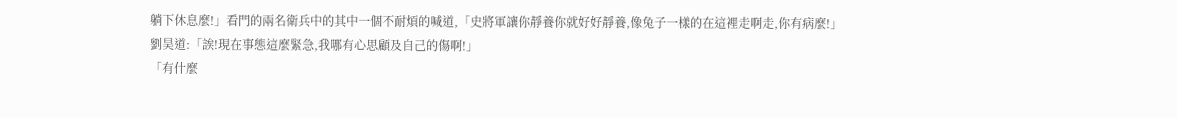躺下休息麼!」看門的兩名衛兵中的其中一個不耐煩的喊道,「史將軍讓你靜養你就好好靜養,像兔子一樣的在這裡走啊走,你有病麼!」
劉昊道:「誒!現在事態這麼緊急,我哪有心思顧及自己的傷啊!」
「有什麼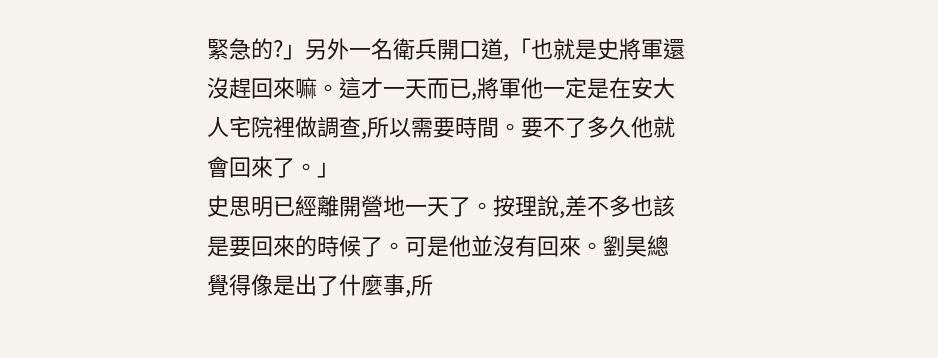緊急的?」另外一名衛兵開口道,「也就是史將軍還沒趕回來嘛。這才一天而已,將軍他一定是在安大人宅院裡做調查,所以需要時間。要不了多久他就會回來了。」
史思明已經離開營地一天了。按理說,差不多也該是要回來的時候了。可是他並沒有回來。劉昊總覺得像是出了什麼事,所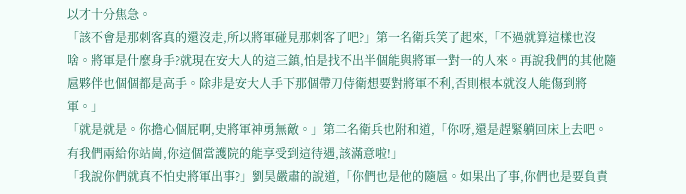以才十分焦急。
「該不會是那刺客真的還沒走,所以將軍碰見那刺客了吧?」第一名衛兵笑了起來,「不過就算這樣也沒啥。將軍是什麼身手?就現在安大人的這三鎮,怕是找不出半個能與將軍一對一的人來。再說我們的其他隨扈夥伴也個個都是高手。除非是安大人手下那個帶刀侍衛想要對將軍不利,否則根本就沒人能傷到將軍。」
「就是就是。你擔心個屁啊,史將軍神勇無敵。」第二名衛兵也附和道,「你呀,還是趕緊躺回床上去吧。有我們兩給你站崗,你這個當護院的能享受到這待遇,該滿意啦!」
「我說你們就真不怕史將軍出事?」劉昊嚴肅的說道,「你們也是他的隨扈。如果出了事,你們也是要負責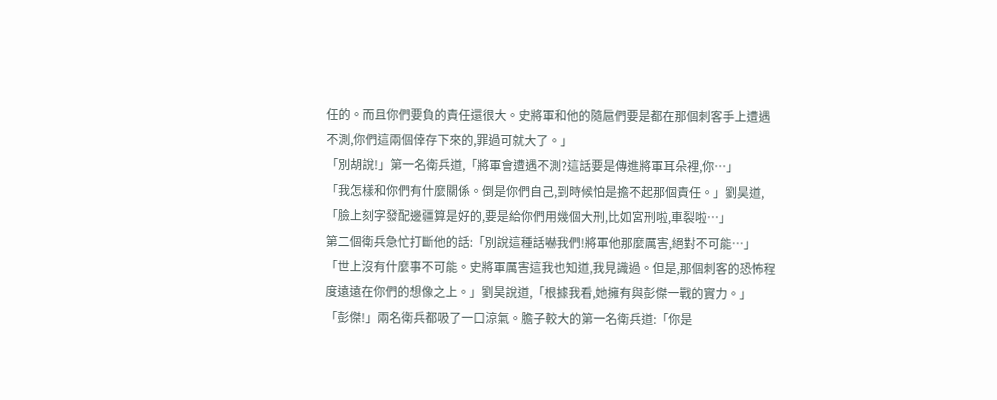任的。而且你們要負的責任還很大。史將軍和他的隨扈們要是都在那個刺客手上遭遇不測,你們這兩個倖存下來的,罪過可就大了。」
「別胡說!」第一名衛兵道,「將軍會遭遇不測?這話要是傳進將軍耳朵裡,你…」
「我怎樣和你們有什麼關係。倒是你們自己,到時候怕是擔不起那個責任。」劉昊道,「臉上刻字發配邊疆算是好的,要是給你們用幾個大刑,比如宮刑啦,車裂啦…」
第二個衛兵急忙打斷他的話:「別說這種話嚇我們!將軍他那麼厲害,絕對不可能…」
「世上沒有什麼事不可能。史將軍厲害這我也知道,我見識過。但是,那個刺客的恐怖程度遠遠在你們的想像之上。」劉昊說道,「根據我看,她擁有與彭傑一戰的實力。」
「彭傑!」兩名衛兵都吸了一口涼氣。膽子較大的第一名衛兵道:「你是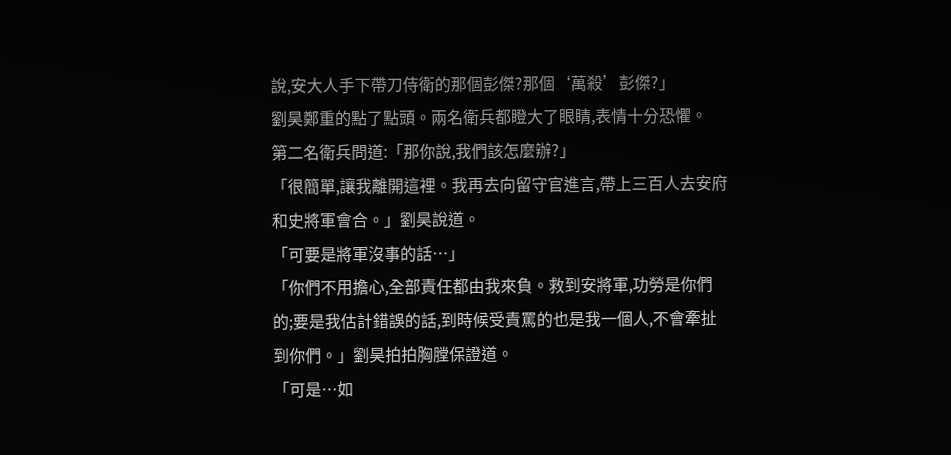說,安大人手下帶刀侍衛的那個彭傑?那個‘萬殺’彭傑?」
劉昊鄭重的點了點頭。兩名衛兵都瞪大了眼睛,表情十分恐懼。
第二名衛兵問道:「那你說,我們該怎麼辦?」
「很簡單,讓我離開這裡。我再去向留守官進言,帶上三百人去安府和史將軍會合。」劉昊說道。
「可要是將軍沒事的話…」
「你們不用擔心,全部責任都由我來負。救到安將軍,功勞是你們的;要是我估計錯誤的話,到時候受責罵的也是我一個人,不會牽扯到你們。」劉昊拍拍胸膛保證道。
「可是…如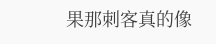果那刺客真的像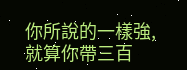你所說的一樣強,就算你帶三百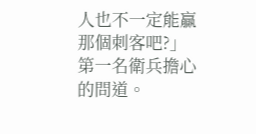人也不一定能贏那個刺客吧?」第一名衛兵擔心的問道。